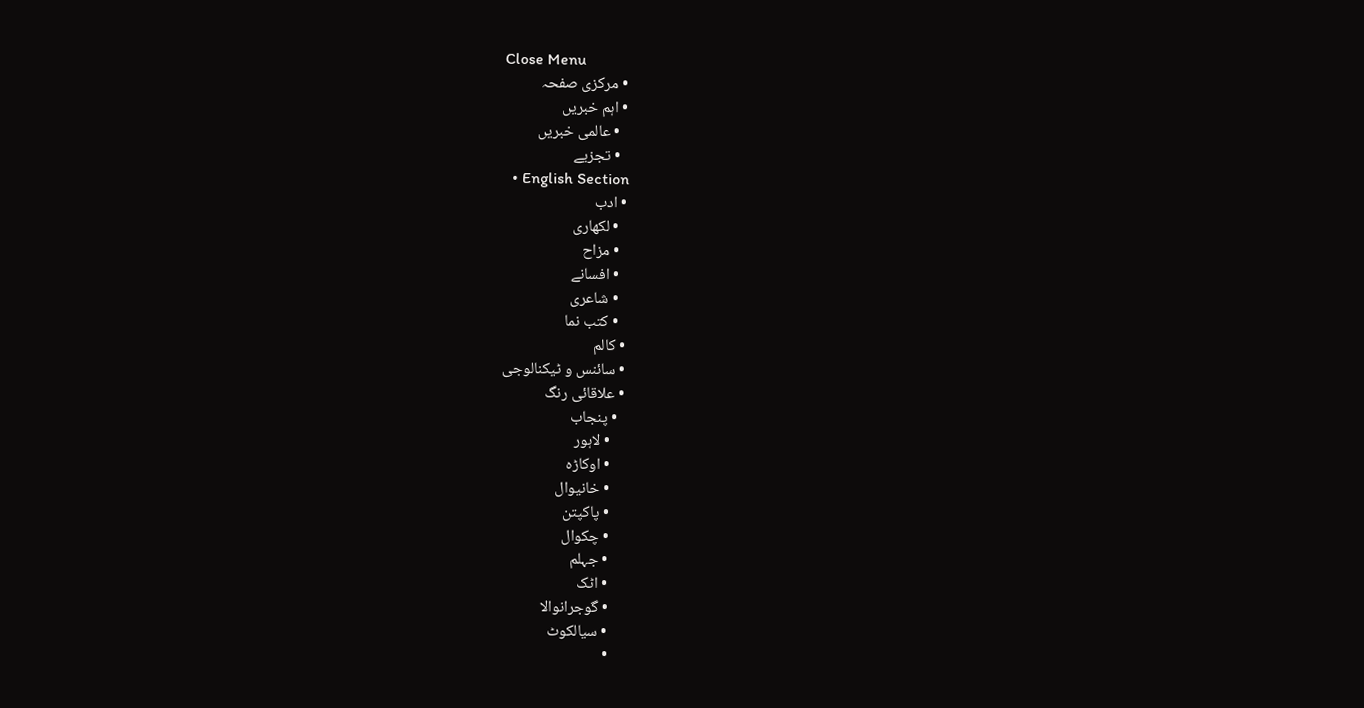Close Menu
  • مرکزی صفحہ
  • اہم خبریں
    • عالمی خبریں
    • تجزیے
  • English Section
  • ادب
    • لکھاری
    • مزاح
    • افسانے
    • شاعری
    • کتب نما
  • کالم
  • سائنس و ٹیکنالوجی
  • علاقائی رنگ
    • پنجاب
      • لاہور
      • اوکاڑہ
      • خانیوال
      • پاکپتن
      • چکوال
      • جہلم
      • اٹک
      • گوجرانوالا
      • سیالکوٹ
      •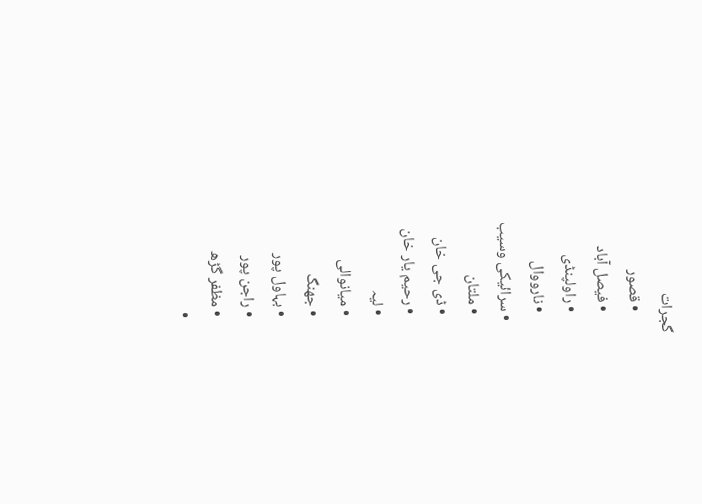گجرات
      • قصور
      • فیصل آباد
      • راولپنڈی
      • نارووال
    • سرائیکی وسیب
      • ملتان
      • ڈی جی خان
      • رحیم یار خان
      • لیہ
      • میانوالی
      • جھنگ
      • بہاول پور
      • راجن پور
      • مظفر گڑھ
      •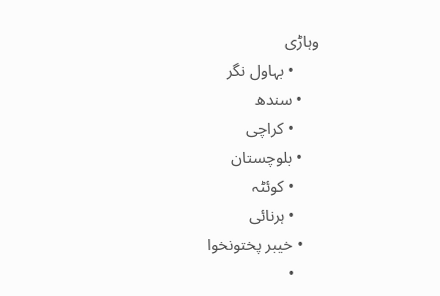وہاڑی
      • بہاول نگر
    • سندھ
      • کراچی
    • بلوچستان
      • کوئٹہ
      • ہرنائی
    • خیبر پختونخوا
      •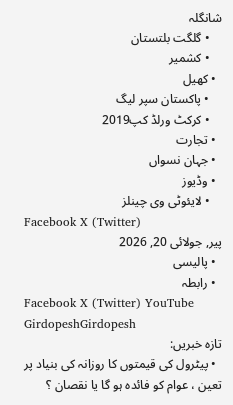شانگلہ
    • گلگت بلتستان
    • کشمیر
  • کھیل
    • پاکستان سپر لیگ
    • کرکٹ ورلڈ کپ2019
  • تجارت
  • جہان نسواں
  • وڈیوز
    • لایئوٹی وی چینلز
Facebook X (Twitter)
پیر, جولائی 20, 2026
  • پالیسی
  • رابطہ
Facebook X (Twitter) YouTube
GirdopeshGirdopesh
تازہ خبریں:
  • پیٹرول کی قیمتوں کا روزانہ کی بنیاد پر تعین ، عوام کو فائدہ ہو گا یا نقصان ؟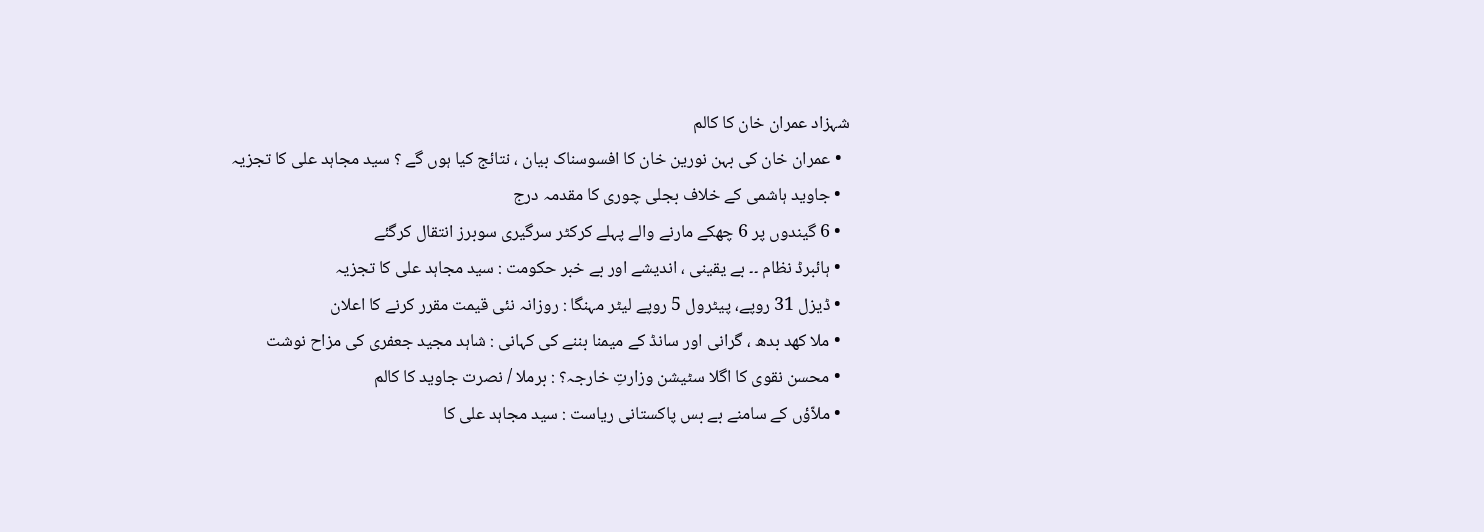شہزاد عمران خان کا کالم
  • عمران خان کی بہن نورین خان کا افسوسناک بیان ، نتائج کیا ہوں گے ؟ سید مجاہد علی کا تجزیہ
  • جاوید ہاشمی کے خلاف بجلی چوری کا مقدمہ درج
  • 6 گیندوں پر 6 چھکے مارنے والے پہلے کرکٹر سرگیری سوبرز انتقال کرگئے
  • ہائبرڈ نظام ۔۔ بے یقینی ، اندیشے اور بے خبر حکومت : سید مجاہد علی کا تجزیہ
  • ڈیزل 31 روپے، پیٹرول 5 روپے لیٹر مہنگا : روزانہ نئی قیمت مقرر کرنے کا اعلان
  • ملا کھد بدھ ، گرانی اور سانڈ کے میمنا بننے کی کہانی : شاہد مجید جعفری کی مزاح نوشت
  • محسن نقوی کا اگلا سٹیشن وزارتِ خارجہ؟ : برملا / نصرت جاوید کا کالم
  • ملاّؤں کے سامنے بے بس پاکستانی ریاست : سید مجاہد علی کا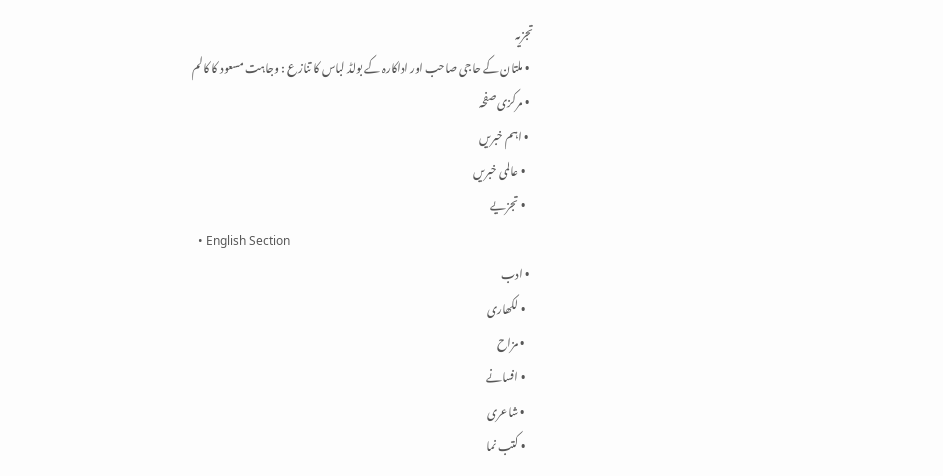تجزیہ
  • ملتان کے حاجی صاحب اور اداکارہ کے بولڈ لباس کا تنازع : وجاہت مسعود کا کالم
  • مرکزی صفحہ
  • اہم خبریں
    • عالمی خبریں
    • تجزیے
  • English Section
  • ادب
    • لکھاری
    • مزاح
    • افسانے
    • شاعری
    • کتب نما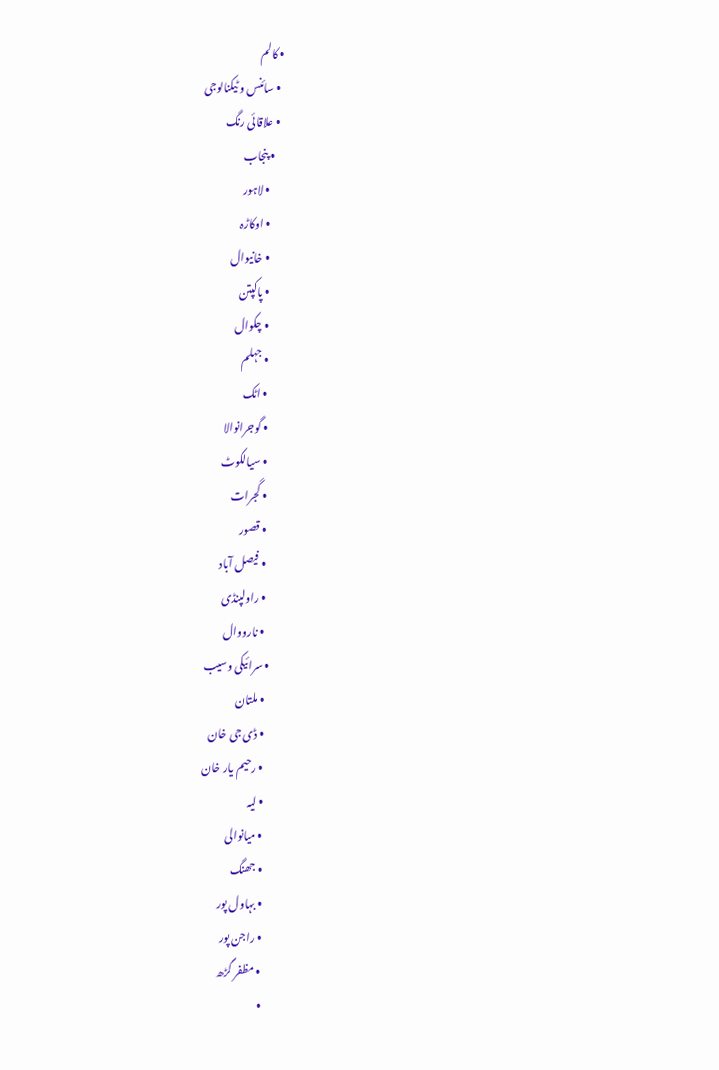• کالم
  • سائنس و ٹیکنالوجی
  • علاقائی رنگ
    • پنجاب
      • لاہور
      • اوکاڑہ
      • خانیوال
      • پاکپتن
      • چکوال
      • جہلم
      • اٹک
      • گوجرانوالا
      • سیالکوٹ
      • گجرات
      • قصور
      • فیصل آباد
      • راولپنڈی
      • نارووال
    • سرائیکی وسیب
      • ملتان
      • ڈی جی خان
      • رحیم یار خان
      • لیہ
      • میانوالی
      • جھنگ
      • بہاول پور
      • راجن پور
      • مظفر گڑھ
      •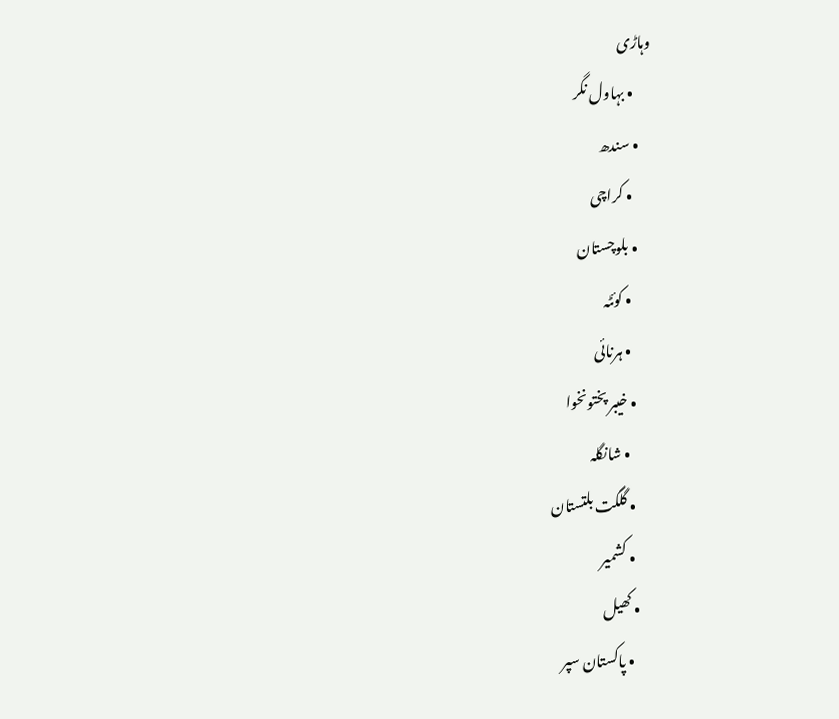وہاڑی
      • بہاول نگر
    • سندھ
      • کراچی
    • بلوچستان
      • کوئٹہ
      • ہرنائی
    • خیبر پختونخوا
      • شانگلہ
    • گلگت بلتستان
    • کشمیر
  • کھیل
    • پاکستان سپر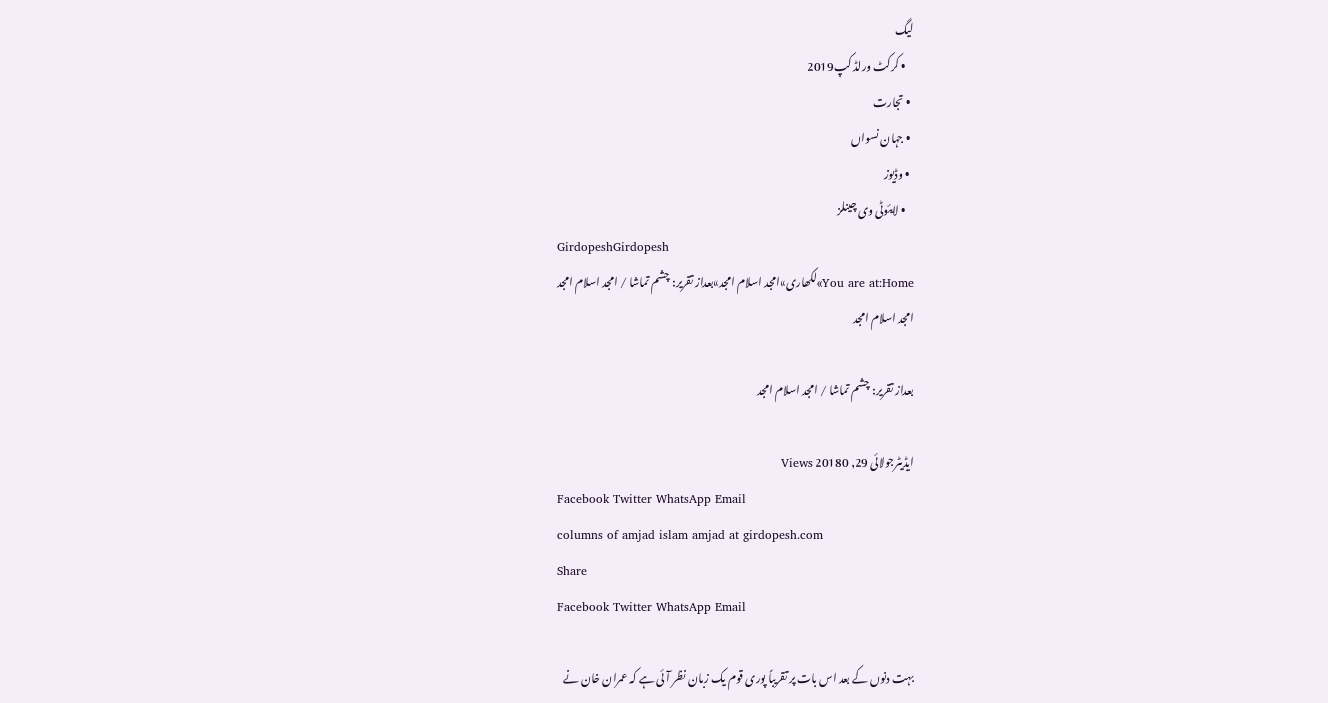لیگ
    • کرکٹ ورلڈ کپ2019
  • تجارت
  • جہان نسواں
  • وڈیوز
    • لایئوٹی وی چینلز
GirdopeshGirdopesh
You are at:Home»لکھاری»امجد اسلام امجد»بعداز تقریر: چشم تماشا / امجد اسلام امجد
امجد اسلام امجد

بعداز تقریر: چشم تماشا / امجد اسلام امجد

ایڈیٹرجولائی 29, 20180 Views
Facebook Twitter WhatsApp Email
columns of amjad islam amjad at girdopesh.com
Share
Facebook Twitter WhatsApp Email

بہت دنوں کے بعد اس بات پر تقریباً پوری قوم یک زبان نظر آئی ہے کہ عمران خان نے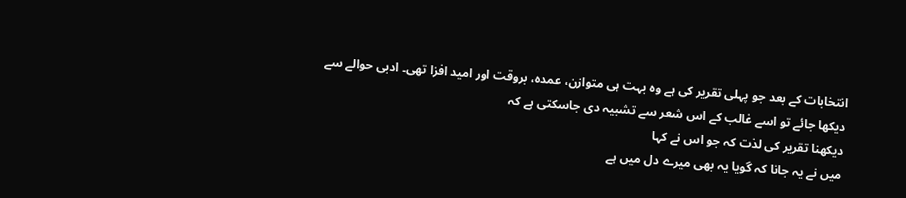انتخابات کے بعد جو پہلی تقریر کی ہے وہ بہت ہی متوازن، عمدہ، بروقت اور امید افزا تھی۔ ادبی حوالے سے دیکھا جائے تو اسے غالب کے اس شعر سے تشبیہ دی جاسکتی ہے کہ
دیکھنا تقریر کی لذت کہ جو اس نے کہا
میں نے یہ جانا کہ گویا یہ بھی میرے دل میں ہے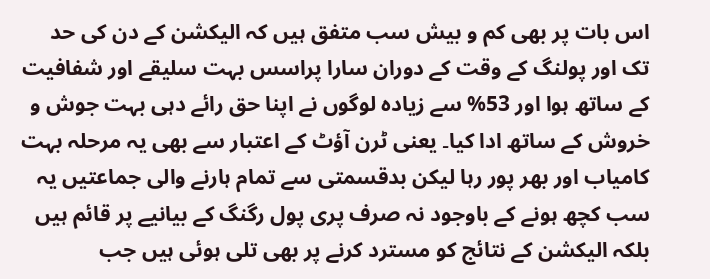اس بات پر بھی کم و بیش سب متفق ہیں کہ الیکشن کے دن کی حد تک اور پولنگ کے وقت کے دوران سارا پراسس بہت سلیقے اور شفافیت کے ساتھ ہوا اور 53% سے زیادہ لوگوں نے اپنا حق رائے دہی بہت جوش و خروش کے ساتھ ادا کیا۔ یعنی ٹرن آؤٹ کے اعتبار سے بھی یہ مرحلہ بہت کامیاب اور بھر پور رہا لیکن بدقسمتی سے تمام ہارنے والی جماعتیں یہ سب کچھ ہونے کے باوجود نہ صرف پری پول رگنگ کے بیانیے پر قائم ہیں بلکہ الیکشن کے نتائج کو مسترد کرنے پر بھی تلی ہوئی ہیں جب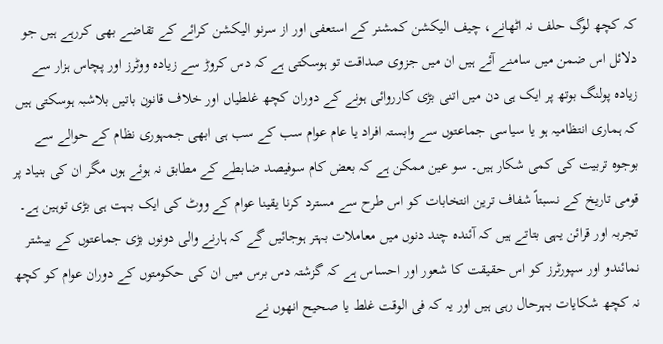کہ کچھ لوگ حلف نہ اٹھانے، چیف الیکشن کمشنر کے استعفی اور از سرنو الیکشن کرائے کے تقاضے بھی کررہے ہیں جو دلائل اس ضمن میں سامنے آئے ہیں ان میں جزوی صداقت تو ہوسکتی ہے کہ دس کروڑ سے زیادہ ووٹرز اور پچاس ہزار سے زیادہ پولنگ بوتھ پر ایک ہی دن میں اتنی بڑی کارروائی ہونے کے دوران کچھ غلطیاں اور خلاف قانون باتیں بلاشبہ ہوسکتی ہیں کہ ہماری انتظامیہ ہو یا سیاسی جماعتوں سے وابستہ افراد یا عام عوام سب کے سب ہی ابھی جمہوری نظام کے حوالے سے بوجوہ تربیت کی کمی شکار ہیں۔ سو عین ممکن ہے کہ بعض کام سوفیصد ضابطے کے مطابق نہ ہوئے ہوں مگر ان کی بنیاد پر قومی تاریخ کے نسبتاً شفاف ترین انتخابات کو اس طرح سے مسترد کرنا یقینا عوام کے ووٹ کی ایک بہت ہی بڑی توہین ہے۔
تجربہ اور قرائن یہی بتاتے ہیں کہ آئندہ چند دنوں میں معاملات بہتر ہوجائیں گے کہ ہارنے والی دونوں بڑی جماعتوں کے بیشتر نمائندو اور سپورٹرز کو اس حقیقت کا شعور اور احساس ہے کہ گزشتہ دس برس میں ان کی حکومتوں کے دوران عوام کو کچھ نہ کچھ شکایات بہرحال رہی ہیں اور یہ کہ فی الوقت غلط یا صحیح انھوں نے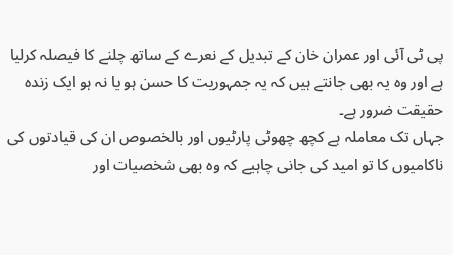پی ٹی آئی اور عمران خان کے تبدیل کے نعرے کے ساتھ چلنے کا فیصلہ کرلیا ہے اور وہ یہ بھی جانتے ہیں کہ یہ جمہوریت کا حسن ہو یا نہ ہو ایک زندہ حقیقت ضرور ہے۔
جہاں تک معاملہ ہے کچھ چھوٹی پارٹیوں اور بالخصوص ان کی قیادتوں کی ناکامیوں کا تو امید کی جانی چاہیے کہ وہ بھی شخصیات اور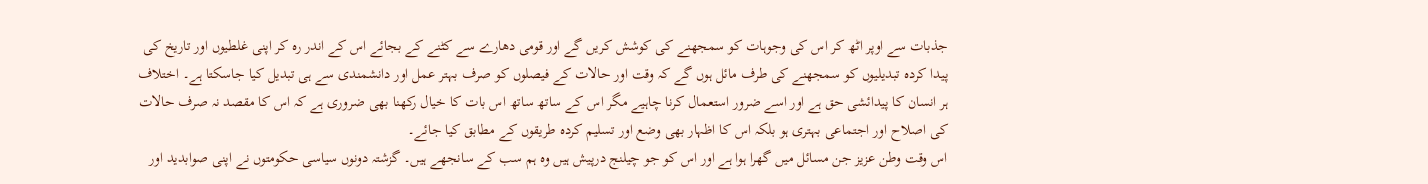جذبات سے اوپر اٹھ کر اس کی وجوہات کو سمجھنے کی کوشش کریں گے اور قومی دھارے سے کٹنے کے بجائے اس کے اندر رہ کر اپنی غلطیوں اور تاریخ کی پیدا کردہ تبدیلیوں کو سمجھنے کی طرف مائل ہوں گے کہ وقت اور حالات کے فیصلوں کو صرف بہتر عمل اور دانشمندی سے ہی تبدیل کیا جاسکتا ہے۔ اختلاف ہر انسان کا پیدائشی حق ہے اور اسے ضرور استعمال کرنا چاہیے مگر اس کے ساتھ ساتھ اس بات کا خیال رکھنا بھی ضروری ہے کہ اس کا مقصد نہ صرف حالات کی اصلاح اور اجتماعی بہتری ہو بلکہ اس کا اظہار بھی وضع اور تسلیم کردہ طریقوں کے مطابق کیا جائے۔
اس وقت وطن عزیز جن مسائل میں گھرا ہوا ہے اور اس کو جو چیلنج درپیش ہیں وہ ہم سب کے سانجھے ہیں۔ گزشتہ دونوں سیاسی حکومتوں نے اپنی صوابدید اور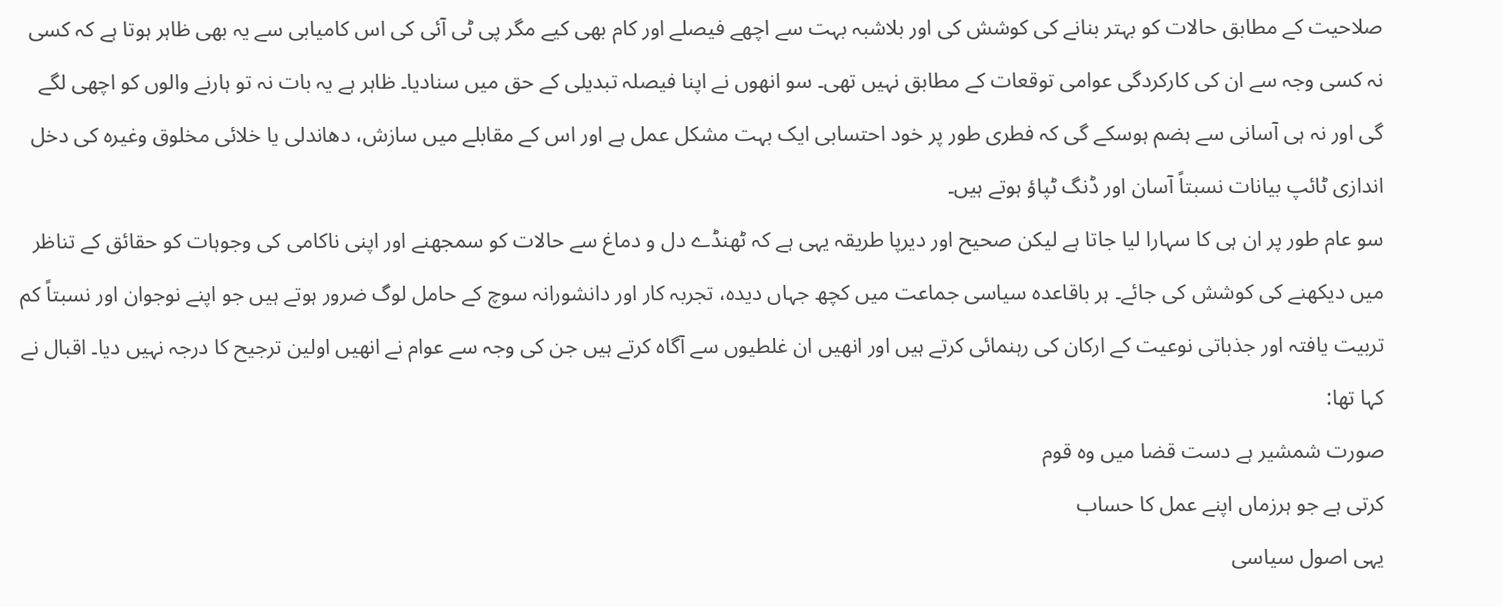صلاحیت کے مطابق حالات کو بہتر بنانے کی کوشش کی اور بلاشبہ بہت سے اچھے فیصلے اور کام بھی کیے مگر پی ٹی آئی کی اس کامیابی سے یہ بھی ظاہر ہوتا ہے کہ کسی نہ کسی وجہ سے ان کی کارکردگی عوامی توقعات کے مطابق نہیں تھی۔ سو انھوں نے اپنا فیصلہ تبدیلی کے حق میں سنادیا۔ ظاہر ہے یہ بات نہ تو ہارنے والوں کو اچھی لگے گی اور نہ ہی آسانی سے ہضم ہوسکے گی کہ فطری طور پر خود احتسابی ایک بہت مشکل عمل ہے اور اس کے مقابلے میں سازش، دھاندلی یا خلائی مخلوق وغیرہ کی دخل اندازی ٹائپ بیانات نسبتاً آسان اور ڈنگ ٹپاؤ ہوتے ہیں۔
سو عام طور پر ان ہی کا سہارا لیا جاتا ہے لیکن صحیح اور دیرپا طریقہ یہی ہے کہ ٹھنڈے دل و دماغ سے حالات کو سمجھنے اور اپنی ناکامی کی وجوہات کو حقائق کے تناظر میں دیکھنے کی کوشش کی جائے۔ ہر باقاعدہ سیاسی جماعت میں کچھ جہاں دیدہ، تجربہ کار اور دانشورانہ سوچ کے حامل لوگ ضرور ہوتے ہیں جو اپنے نوجوان اور نسبتاً کم تربیت یافتہ اور جذباتی نوعیت کے ارکان کی رہنمائی کرتے ہیں اور انھیں ان غلطیوں سے آگاہ کرتے ہیں جن کی وجہ سے عوام نے انھیں اولین ترجیح کا درجہ نہیں دیا۔ اقبال نے کہا تھا:
صورت شمشیر ہے دست قضا میں وہ قوم
کرتی ہے جو ہرزماں اپنے عمل کا حساب
یہی اصول سیاسی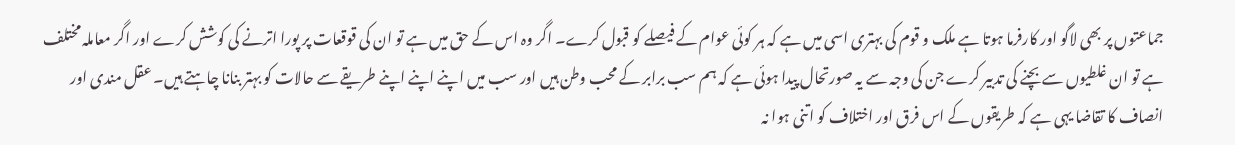جماعتوں پر بھی لاگو اور کارفرما ہوتا ہے ملک و قوم کی بہتری اسی میں ہے کہ ہر کوئی عوام کے فیصلے کو قبول کرے۔ اگر وہ اس کے حق میں ہے تو ان کی قوقعات پر پورا اترنے کی کوشش کرے اور اگر معاملہ مختلف ہے تو ان غلطیوں سے بچنے کی تدبیر کرے جن کی وجہ سے یہ صورتحال پیدا ہوئی ہے کہ ہم سب برابر کے محب وطن ہیں اور سب میں اپنے اپنے اپنے طریقے سے حالات کو بہتر بنانا چاہتے ہیں۔ عقل مندی اور انصاف کا تقاضا یہی ہے کہ طریقوں کے اس فرق اور اختلاف کو اتنی ہوا نہ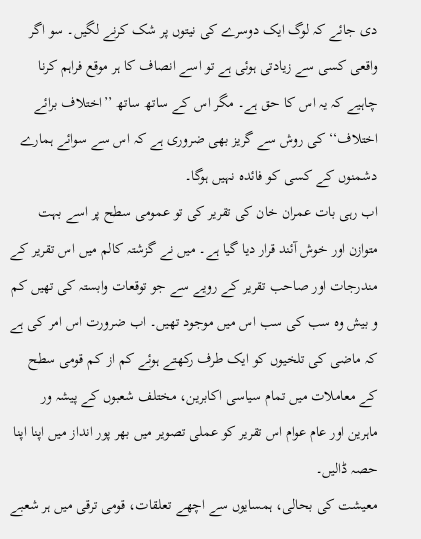دی جائے کہ لوگ ایک دوسرے کی نیتوں پر شک کرنے لگیں۔ سو اگر واقعی کسی سے زیادتی ہوئی ہے تو اسے انصاف کا ہر موقع فراہم کرنا چاہیے کہ یہ اس کا حق ہے۔ مگر اس کے ساتھ ساتھ ’’اختلاف برائے اختلاف‘‘ کی روش سے گریز بھی ضروری ہے کہ اس سے سوائے ہمارے دشمنوں کے کسی کو فائدہ نہیں ہوگا۔
اب رہی بات عمران خان کی تقریر کی تو عمومی سطح پر اسے بہت متوازن اور خوش آئند قرار دیا گیا ہے۔ میں نے گزشتہ کالم میں اس تقریر کے مندرجات اور صاحب تقریر کے رویے سے جو توقعات وابستہ کی تھیں کم و بیش وہ سب کی سب اس میں موجود تھیں۔ اب ضرورت اس امر کی ہے کہ ماضی کی تلخیوں کو ایک طرف رکھتے ہوئے کم از کم قومی سطح کے معاملات میں تمام سیاسی اکابرین، مختلف شعبوں کے پیشہ ور ماہرین اور عام عوام اس تقریر کو عملی تصویر میں بھر پور انداز میں اپنا اپنا حصہ ڈالیں۔
معیشت کی بحالی، ہمسایوں سے اچھے تعلقات، قومی ترقی میں ہر شعبے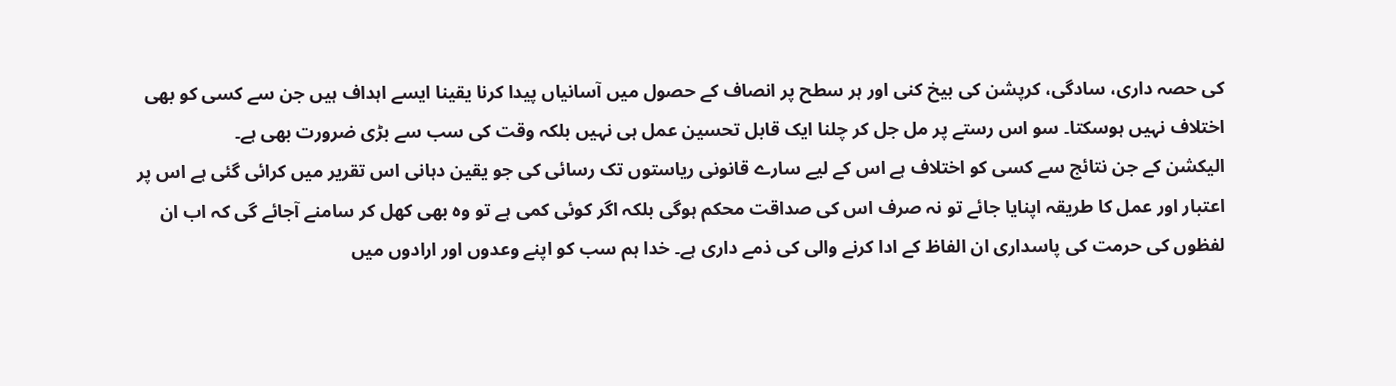کی حصہ داری، سادگی، کرپشن کی بیخ کنی اور ہر سطح پر انصاف کے حصول میں آسانیاں پیدا کرنا یقینا ایسے اہداف ہیں جن سے کسی کو بھی اختلاف نہیں ہوسکتا۔ سو اس رستے پر مل جل کر چلنا ایک قابل تحسین عمل ہی نہیں بلکہ وقت کی سب سے بڑی ضرورت بھی ہے۔
الیکشن کے جن نتائج سے کسی کو اختلاف ہے اس کے لیے سارے قانونی ریاستوں تک رسائی کی جو یقین دہانی اس تقریر میں کرائی گئی ہے اس پر اعتبار اور عمل کا طریقہ اپنایا جائے تو نہ صرف اس کی صداقت محکم ہوگی بلکہ اگر کوئی کمی ہے تو وہ بھی کھل کر سامنے آجائے گی کہ اب ان لفظوں کی حرمت کی پاسداری ان الفاظ کے ادا کرنے والی کی ذمے داری ہے۔ خدا ہم سب کو اپنے وعدوں اور ارادوں میں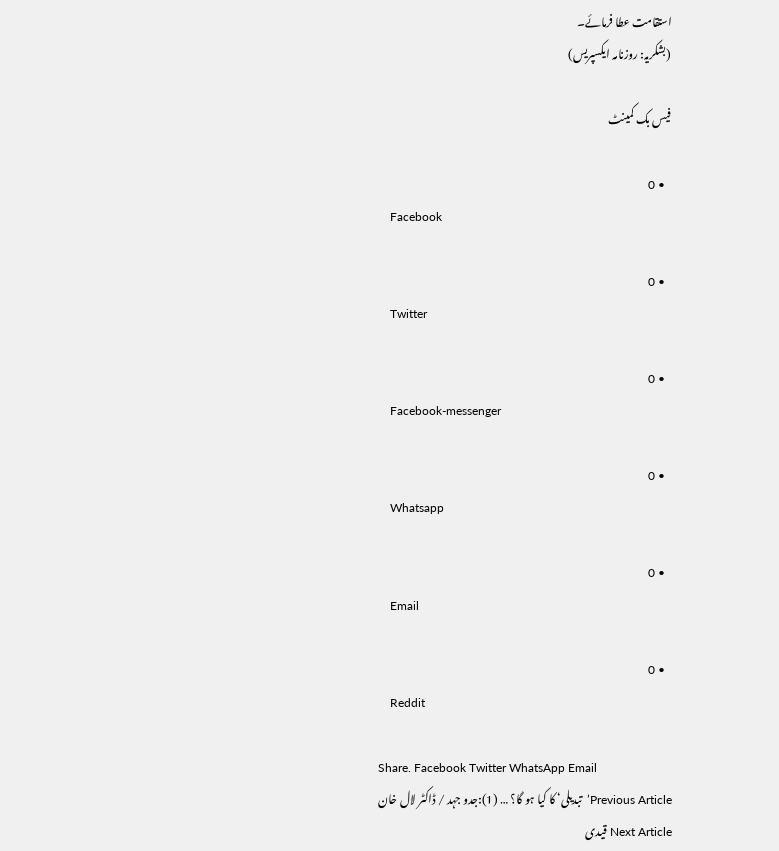استقامت عطا فرمائے۔
(بشکریہ: روزنامہ ایکسپریس)

فیس بک کمینٹ

  • 0
    Facebook

  • 0
    Twitter

  • 0
    Facebook-messenger

  • 0
    Whatsapp

  • 0
    Email

  • 0
    Reddit

Share. Facebook Twitter WhatsApp Email
Previous Article’تبدیلی‘ کا کیا ہو گا؟ … (1):جدو جہد / ڈاکٹر لال خان
Next Article قیدی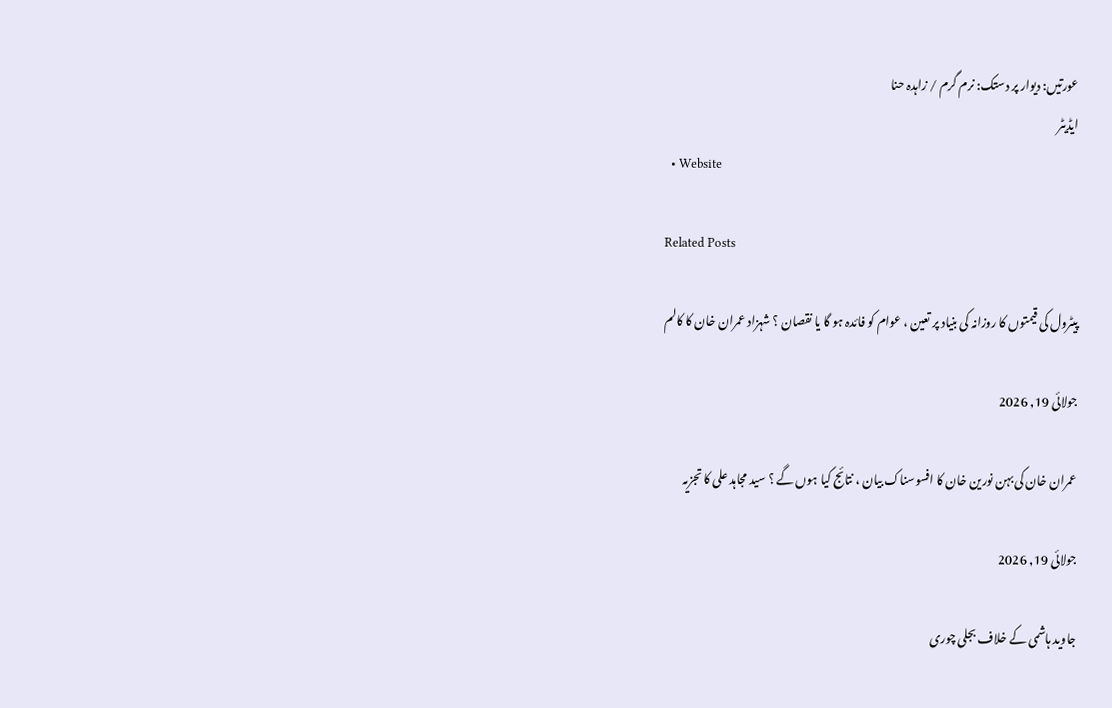عورتیں: دیوار پر دستک: نرم گرم / زاہدہ حنا
ایڈیٹر
  • Website

Related Posts

پیٹرول کی قیمتوں کا روزانہ کی بنیاد پر تعین ، عوام کو فائدہ ہو گا یا نقصان ؟ شہزاد عمران خان کا کالم

جولائی 19, 2026

عمران خان کی بہن نورین خان کا افسوسناک بیان ، نتائج کیا ہوں گے ؟ سید مجاہد علی کا تجزیہ

جولائی 19, 2026

جاوید ہاشمی کے خلاف بجلی چوری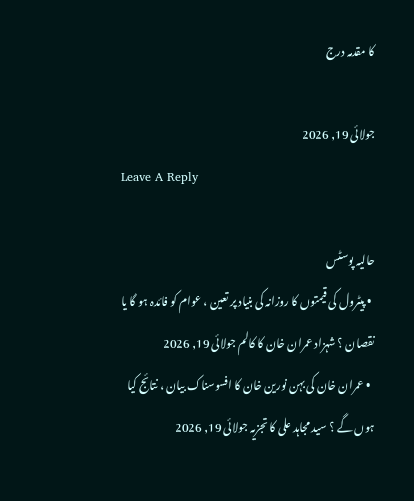کا مقدمہ درج

جولائی 19, 2026
Leave A Reply

حالیہ پوسٹس
  • پیٹرول کی قیمتوں کا روزانہ کی بنیاد پر تعین ، عوام کو فائدہ ہو گا یا نقصان ؟ شہزاد عمران خان کا کالم جولائی 19, 2026
  • عمران خان کی بہن نورین خان کا افسوسناک بیان ، نتائج کیا ہوں گے ؟ سید مجاہد علی کا تجزیہ جولائی 19, 2026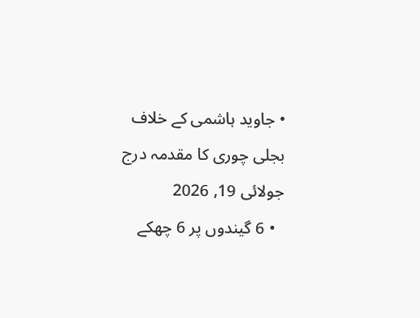• جاوید ہاشمی کے خلاف بجلی چوری کا مقدمہ درج جولائی 19, 2026
  • 6 گیندوں پر 6 چھکے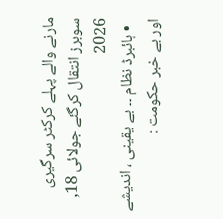مارنے والے پہلے کرکٹر سرگیری سوبرز انتقال کرگئے جولائی 18, 2026
  • ہائبرڈ نظام ۔۔ بے یقینی ، اندیشے اور بے خبر حکومت :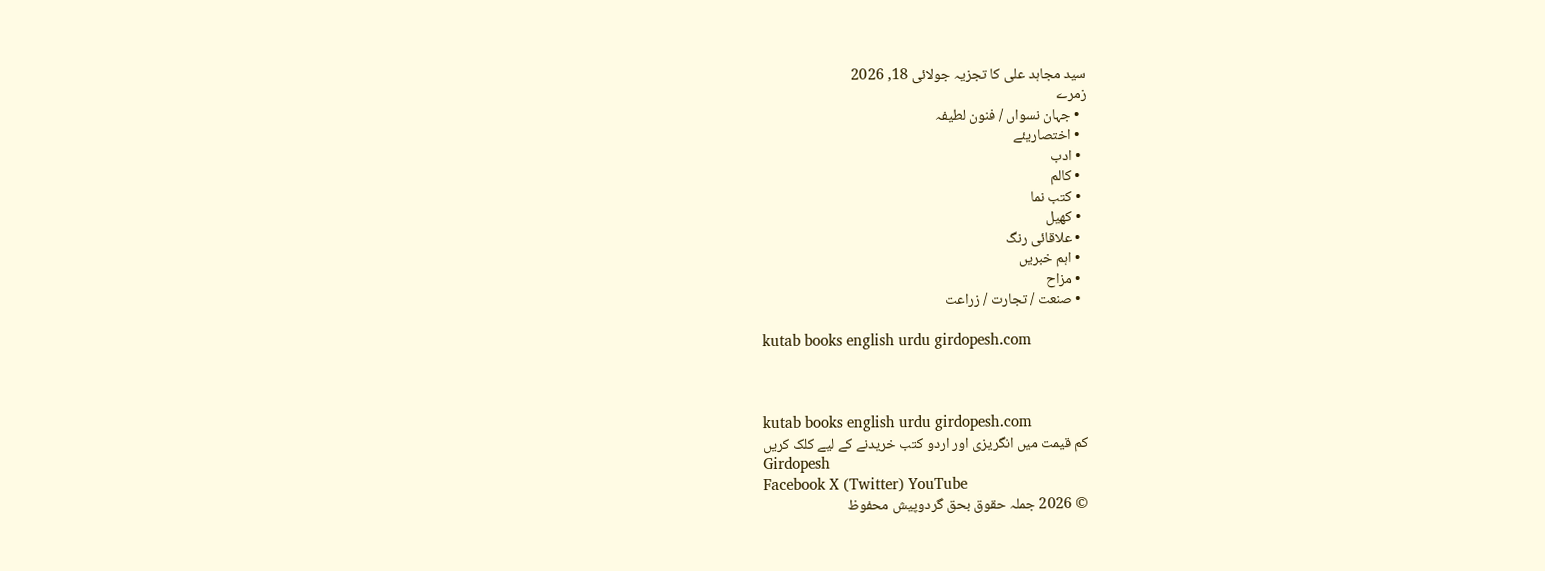سید مجاہد علی کا تجزیہ جولائی 18, 2026
زمرے
  • جہان نسواں / فنون لطیفہ
  • اختصاریئے
  • ادب
  • کالم
  • کتب نما
  • کھیل
  • علاقائی رنگ
  • اہم خبریں
  • مزاح
  • صنعت / تجارت / زراعت

kutab books english urdu girdopesh.com



kutab books english urdu girdopesh.com
کم قیمت میں انگریزی اور اردو کتب خریدنے کے لیے کلک کریں
Girdopesh
Facebook X (Twitter) YouTube
© 2026 جملہ حقوق بحق گردوپیش محفوظ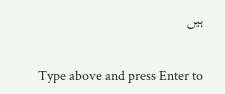ہیں

Type above and press Enter to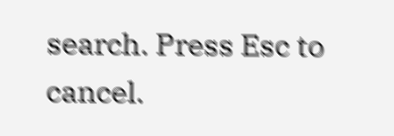search. Press Esc to cancel.